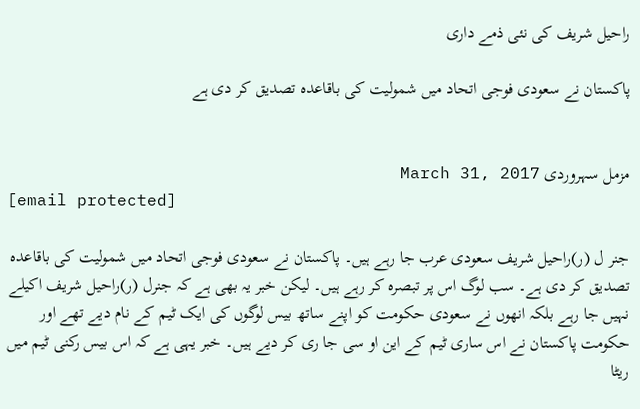راحیل شریف کی نئی ذمے داری

پاکستان نے سعودی فوجی اتحاد میں شمولیت کی باقاعدہ تصدیق کر دی ہے


مزمل سہروردی March 31, 2017
[email protected]

جنر ل (ر)راحیل شریف سعودی عرب جا رہے ہیں۔ پاکستان نے سعودی فوجی اتحاد میں شمولیت کی باقاعدہ تصدیق کر دی ہے۔ سب لوگ اس پر تبصرہ کر رہے ہیں۔ لیکن خبر یہ بھی ہے کہ جنرل (ر)راحیل شریف اکیلے نہیں جا رہے بلکہ انھوں نے سعودی حکومت کو اپنے ساتھ بیس لوگوں کی ایک ٹیم کے نام دیے تھے اور حکومت پاکستان نے اس ساری ٹیم کے این او سی جا ری کر دیے ہیں۔ خبر یہی ہے کہ اس بیس رکنی ٹیم میں ریٹا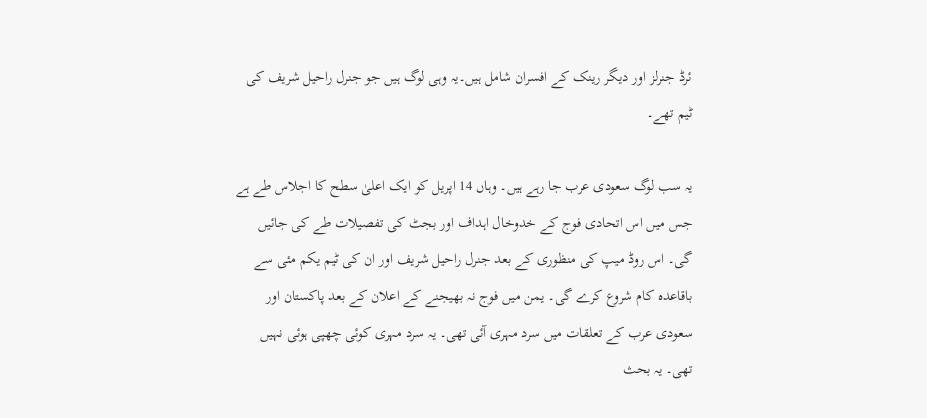ئرڈ جنرلز اور دیگر رینک کے افسران شامل ہیں۔یہ وہی لوگ ہیں جو جنرل راحیل شریف کی ٹیم تھے۔

یہ سب لوگ سعودی عرب جا رہے ہیں۔ وہاں 14 اپریل کو ایک اعلیٰ سطح کا اجلاس طے ہے جس میں اس اتحادی فوج کے خدوخال اہداف اور بجٹ کی تفصیلات طے کی جائیں گی۔ اس روڈ میپ کی منظوری کے بعد جنرل راحیل شریف اور ان کی ٹیم یکم مئی سے باقاعدہ کام شروع کرے گی۔ یمن میں فوج نہ بھیجنے کے اعلان کے بعد پاکستان اور سعودی عرب کے تعلقات میں سرد مہری آئی تھی۔ یہ سرد مہری کوئی چھپی ہوئی نہیں تھی۔ یہ بحث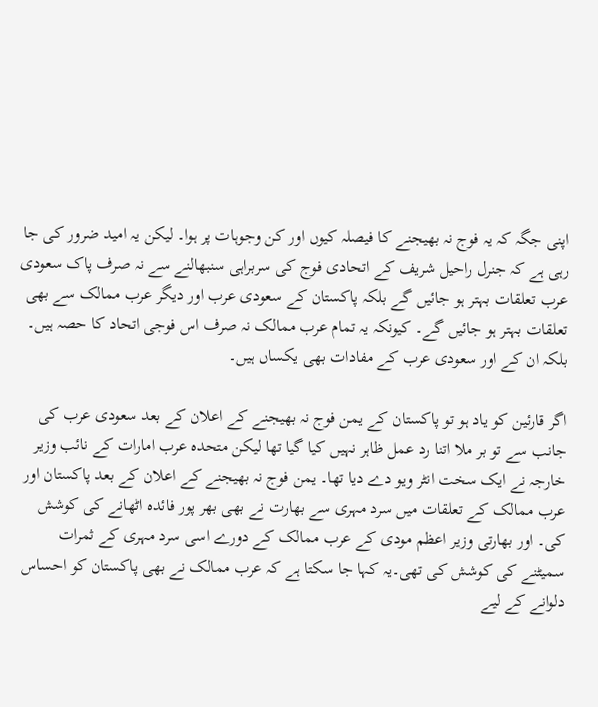اپنی جگہ کہ یہ فوج نہ بھیجنے کا فیصلہ کیوں اور کن وجوہات پر ہوا۔ لیکن یہ امید ضرور کی جا رہی ہے کہ جنرل راحیل شریف کے اتحادی فوج کی سربراہی سنبھالنے سے نہ صرف پاک سعودی عرب تعلقات بہتر ہو جائیں گے بلکہ پاکستان کے سعودی عرب اور دیگر عرب ممالک سے بھی تعلقات بہتر ہو جائیں گے۔ کیونکہ یہ تمام عرب ممالک نہ صرف اس فوجی اتحاد کا حصہ ہیں۔ بلکہ ان کے اور سعودی عرب کے مفادات بھی یکساں ہیں۔

اگر قارئین کو یاد ہو تو پاکستان کے یمن فوج نہ بھیجنے کے اعلان کے بعد سعودی عرب کی جانب سے تو بر ملا اتنا رد عمل ظاہر نہیں کیا گیا تھا لیکن متحدہ عرب امارات کے نائب وزیر خارجہ نے ایک سخت انٹر ویو دے دیا تھا۔ یمن فوج نہ بھیجنے کے اعلان کے بعد پاکستان اور عرب ممالک کے تعلقات میں سرد مہری سے بھارت نے بھی بھر پور فائدہ اٹھانے کی کوشش کی۔ اور بھارتی وزیر اعظم مودی کے عرب ممالک کے دورے اسی سرد مہری کے ثمرات سمیٹنے کی کوشش کی تھی۔یہ کہا جا سکتا ہے کہ عرب ممالک نے بھی پاکستان کو احساس دلوانے کے لیے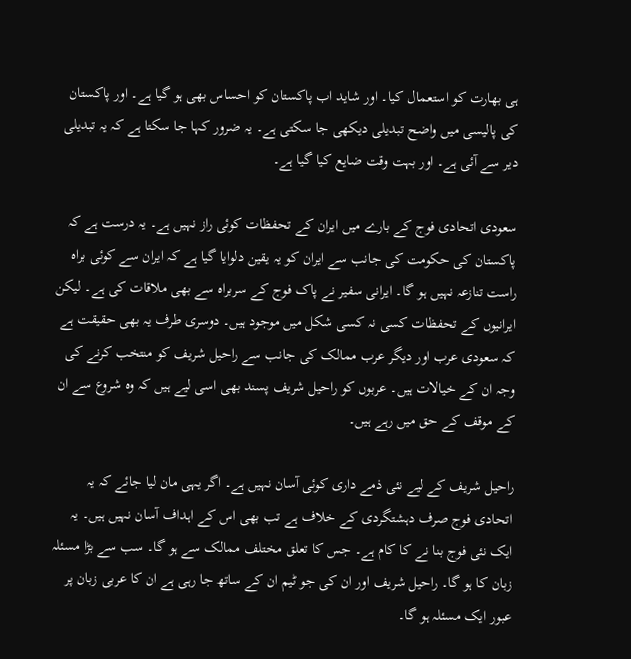ہی بھارت کو استعمال کیا۔ اور شاید اب پاکستان کو احساس بھی ہو گیا ہے۔ اور پاکستان کی پالیسی میں واضح تبدیلی دیکھی جا سکتی ہے۔ یہ ضرور کہا جا سکتا ہے کہ یہ تبدیلی دیر سے آئی ہے۔ اور بہت وقت ضایع کیا گیا ہے۔

سعودی اتحادی فوج کے بارے میں ایران کے تحفظات کوئی راز نہیں ہے۔ یہ درست ہے کہ پاکستان کی حکومت کی جانب سے ایران کو یہ یقین دلوایا گیا ہے کہ ایران سے کوئی براہ راست تنازعہ نہیں ہو گا۔ ایرانی سفیر نے پاک فوج کے سربراہ سے بھی ملاقات کی ہے۔ لیکن ایرانیوں کے تحفظات کسی نہ کسی شکل میں موجود ہیں۔ دوسری طرف یہ بھی حقیقت ہے کہ سعودی عرب اور دیگر عرب ممالک کی جانب سے راحیل شریف کو منتخب کرنے کی وجہ ان کے خیالات ہیں۔ عربوں کو راحیل شریف پسند بھی اسی لیے ہیں کہ وہ شروع سے ان کے موقف کے حق میں رہے ہیں۔

راحیل شریف کے لیے نئی ذمے داری کوئی آسان نہیں ہے۔ اگر یہی مان لیا جائے کہ یہ اتحادی فوج صرف دہشتگردی کے خلاف ہے تب بھی اس کے اہداف آسان نہیں ہیں۔ یہ ایک نئی فوج بنا نے کا کام ہے۔ جس کا تعلق مختلف ممالک سے ہو گا۔ سب سے بڑا مسئلہ زبان کا ہو گا۔ راحیل شریف اور ان کی جو ٹیم ان کے ساتھ جا رہی ہے ان کا عربی زبان پر عبور ایک مسئلہ ہو گا۔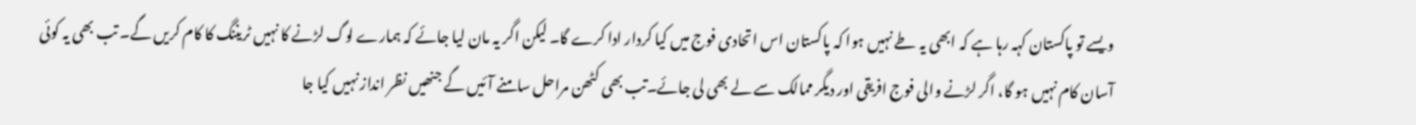ویسے تو پاکستان کہہ رہا ہے کہ ابھی یہ طے نہیں ہوا کہ پاکستان اس اتحادی فوج میں کیا کردار ادا کرے گا۔ لیکن اگر یہ مان لیا جائے کہ ہمارے لوگ لڑنے کا نہیں ٹریننگ کا کام کریں گے۔ تب بھی یہ کوئی آسان کام نہیں ہو گا، اگر لڑنے والی فوج افریقی اور دیگر ممالک سے لے بھی لی جائے۔تب بھی کٹھن مراحل سامنے آئیں گے جنھیں نظر انداز نہیں کیا جا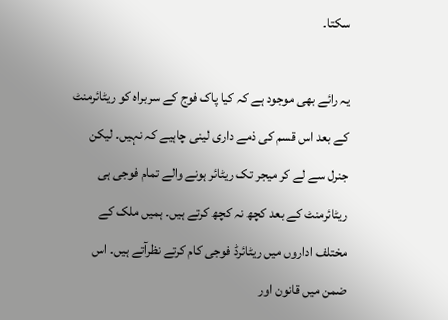سکتا۔

یہ رائے بھی موجود ہے کہ کیا پاک فوج کے سربراہ کو ریٹائرمنٹ کے بعد اس قسم کی ذمے داری لینی چاہیے کہ نہیں۔ لیکن جنرل سے لے کر میجر تک ریٹائر ہونے والے تمام فوجی ہی ریٹائرمنٹ کے بعد کچھ نہ کچھ کرتے ہیں۔ ہمیں ملک کے مختلف اداروں میں ریٹائرڈ فوجی کام کرتے نظرآتے ہیں۔ اس ضمن میں قانون اور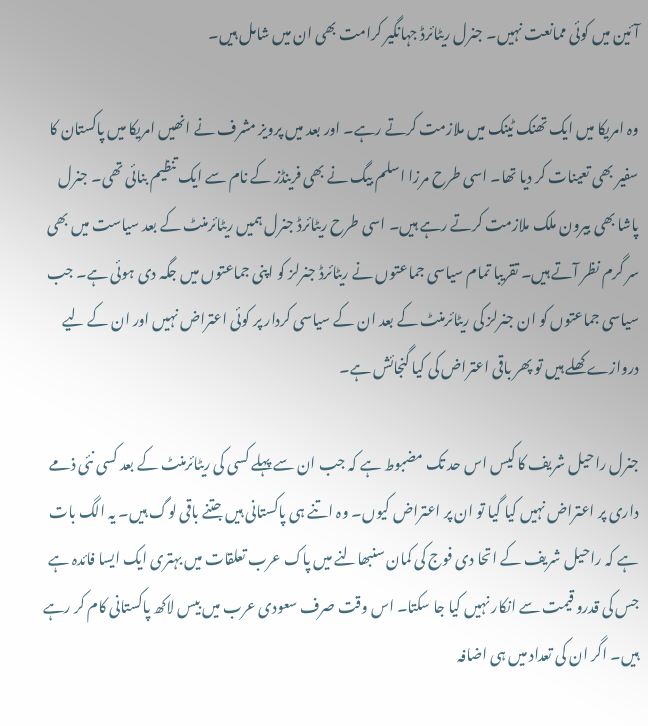آئین میں کوئی ممانعت نہیں۔ جنرل ریٹائرڈ جہانگیر کرامت بھی ان میں شامل ہیں۔

وہ امریکا میں ایک تھنک ٹینک میں ملازمت کرتے رہے۔ اور بعد میں پرویز مشرف نے انھیں امریکا میں پاکستان کا سفیر بھی تعینات کر دیا تھا۔ اسی طرح مرزا اسلم بیگ نے بھی فرینڈز کے نام سے ایک تنظیم بنائی تھی۔ جنرل پاشا بھی بیرون ملک ملازمت کرتے رہے ہیں۔ اسی طرح ریٹائرڈ جنرل ہمیں ریٹائرمنٹ کے بعد سیاست میں بھی سر گرم نظر آتے ہیں۔ تقریبا تمام سیاسی جماعتوں نے ریٹائرڈ جنرلز کو اپنی جماعتوں میں جگہ دی ہوئی ہے۔ جب سیاسی جماعتوں کو ان جنرلز کی ریٹائرمنٹ کے بعد ان کے سیاسی کردار پر کوئی اعتراض نہیں اور ان کے لیے دروازے کھلے ہیں تو پھر باقی اعتراض کی کیا گنجائش ہے۔

جنرل راحیل شریف کا کیس اس حد تک مضبوط ہے کہ جب ان سے پہلے کسی کی ریٹائرمنٹ کے بعد کسی نئی ذمے داری پر اعتراض نہیں کیا گیا تو ان پر اعتراض کیوں۔ وہ اتنے ہی پاکستانی ہیں جتنے باقی لوگ ہیں۔ یہ الگ بات ہے کہ راحیل شریف کے اتحا دی فوج کی کمان سنبھالنے میں پاک عرب تعلقات میں بہتری ایک ایسا فائدہ ہے جس کی قدرو قیمت سے انکار نہیں کیا جا سکتا۔ اس وقت صرف سعودی عرب میں بیس لاکھ پاکستانی کام کر رہے ہیں۔ اگر ان کی تعداد میں ہی اضافہ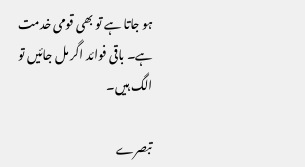ہو جاتا ہے تو بھی قومی خدمت ہے۔ باقی فوائد اگر مل جائیں تو الگ ہیں۔

تبصرے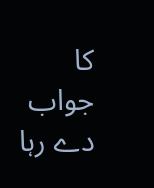کا جواب دے رہا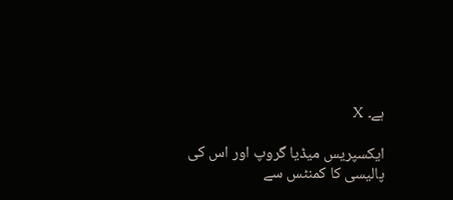ہے۔ X

ایکسپریس میڈیا گروپ اور اس کی پالیسی کا کمنٹس سے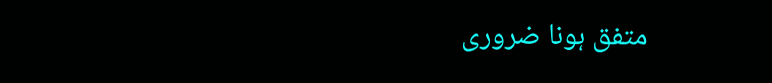متفق ہونا ضروری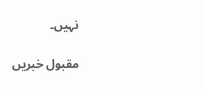نہیں۔

مقبول خبریں